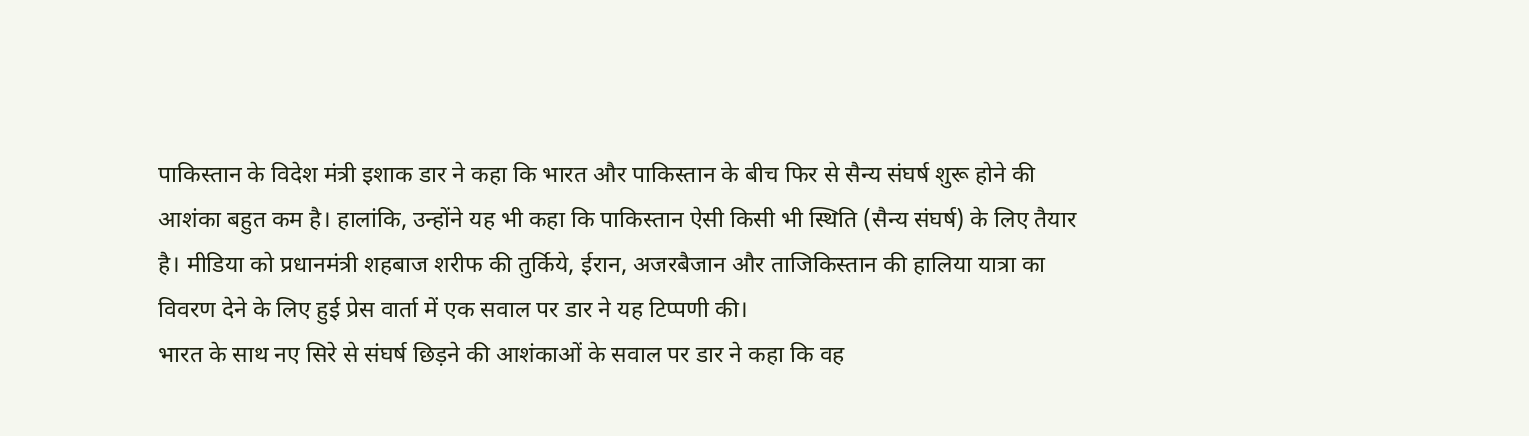पाकिस्तान के विदेश मंत्री इशाक डार ने कहा कि भारत और पाकिस्तान के बीच फिर से सैन्य संघर्ष शुरू होने की आशंका बहुत कम है। हालांकि, उन्होंने यह भी कहा कि पाकिस्तान ऐसी किसी भी स्थिति (सैन्य संघर्ष) के लिए तैयार है। मीडिया को प्रधानमंत्री शहबाज शरीफ की तुर्किये, ईरान, अजरबैजान और ताजिकिस्तान की हालिया यात्रा का विवरण देने के लिए हुई प्रेस वार्ता में एक सवाल पर डार ने यह टिप्पणी की।
भारत के साथ नए सिरे से संघर्ष छिड़ने की आशंकाओं के सवाल पर डार ने कहा कि वह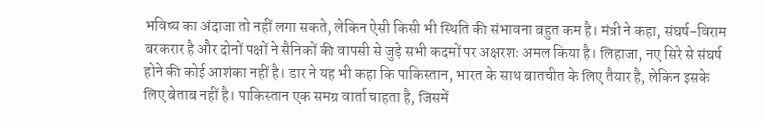भविष्य का अंदाजा तो नहीं लगा सकते, लेकिन ऐसी किसी भी स्थिति की संभावना बहुत कम है। मंत्री ने कहा, संघर्ष-विराम बरकरार है और दोनों पक्षों ने सैनिकों की वापसी से जुड़े सभी कदमों पर अक्षरशः अमल किया है। लिहाजा, नए सिरे से संघर्ष होने की कोई आशंका नहीं है। डार ने यह भी कहा कि पाकिस्तान, भारत के साथ बातचीत के लिए तैयार है, लेकिन इसके लिए बेताब नहीं है। पाकिस्तान एक समग्र वार्ता चाहता है, जिसमें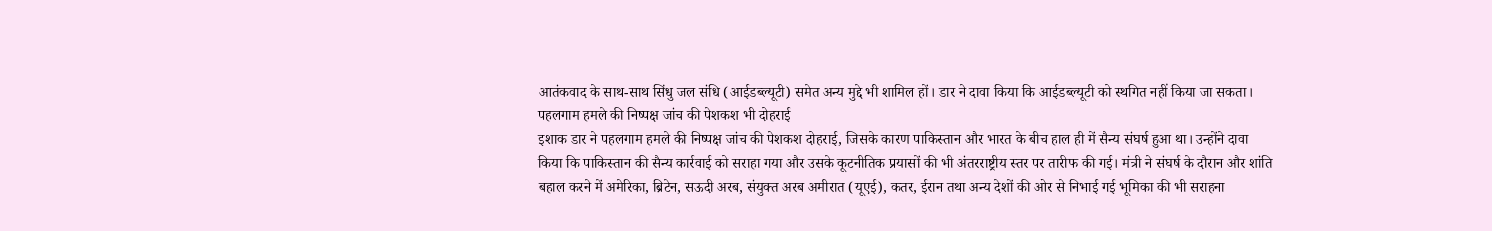आतंकवाद के साथ-साथ सिंधु जल संधि (आईडब्ल्यूटी) समेत अन्य मुद्दे भी शामिल हों। डार ने दावा किया कि आईडब्ल्यूटी को स्थगित नहीं किया जा सकता।
पहलगाम हमले की निष्पक्ष जांच की पेशकश भी दोहराई
इशाक डार ने पहलगाम हमले की निष्पक्ष जांच की पेशकश दोहराई, जिसके कारण पाकिस्तान और भारत के बीच हाल ही में सैन्य संघर्ष हुआ था। उन्होंने दावा किया कि पाकिस्तान की सैन्य कार्रवाई को सराहा गया और उसके कूटनीतिक प्रयासों की भी अंतरराष्ट्रीय स्तर पर तारीफ की गई। मंत्री ने संघर्ष के दौरान और शांति बहाल करने में अमेरिका, ब्रिटेन, सऊदी अरब, संयुक्त अरब अमीरात (यूएई), कतर, ईरान तथा अन्य देशों की ओर से निभाई गई भूमिका की भी सराहना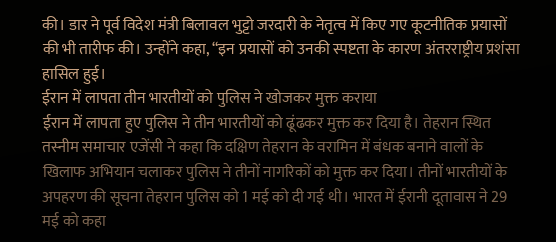की। डार ने पूर्व विदेश मंत्री बिलावल भुट्टो जरदारी के नेतृत्व में किए गए कूटनीतिक प्रयासों की भी तारीफ की। उन्होंने कहा, “इन प्रयासों को उनकी स्पष्टता के कारण अंतरराष्ट्रीय प्रशंसा हासिल हुई।
ईरान में लापता तीन भारतीयों को पुलिस ने खोजकर मुक्त कराया
ईरान में लापता हुए पुलिस ने तीन भारतीयों को ढूंढकर मुक्त कर दिया है। तेहरान स्थित तस्नीम समाचार एजेंसी ने कहा कि दक्षिण तेहरान के वरामिन में बंधक बनाने वालों के खिलाफ अभियान चलाकर पुलिस ने तीनों नागरिकों को मुक्त कर दिया। तीनों भारतीयों के अपहरण की सूचना तेहरान पुलिस को 1 मई को दी गई थी। भारत में ईरानी दूतावास ने 29 मई को कहा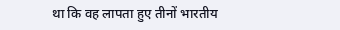था कि वह लापता हुए तीनों भारतीय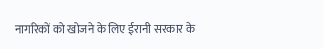नागरिकों को खोजने के लिए ईरानी सरकार के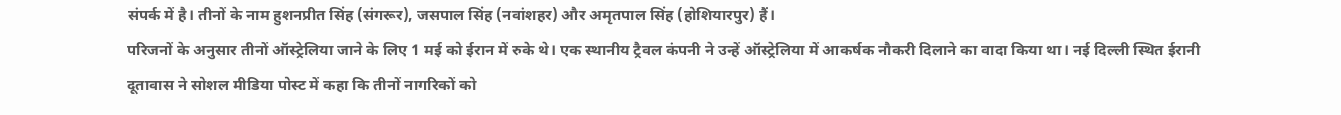संपर्क में है। तीनों के नाम हुशनप्रीत सिंह (संगरूर), जसपाल सिंह (नवांशहर) और अमृतपाल सिंह (होशियारपुर) हैं।
परिजनों के अनुसार तीनों ऑस्ट्रेलिया जाने के लिए 1 मई को ईरान में रुके थे। एक स्थानीय ट्रैवल कंपनी ने उन्हें ऑस्ट्रेलिया में आकर्षक नौकरी दिलाने का वादा किया था। नई दिल्ली स्थित ईरानी दूतावास ने सोशल मीडिया पोस्ट में कहा कि तीनों नागरिकों को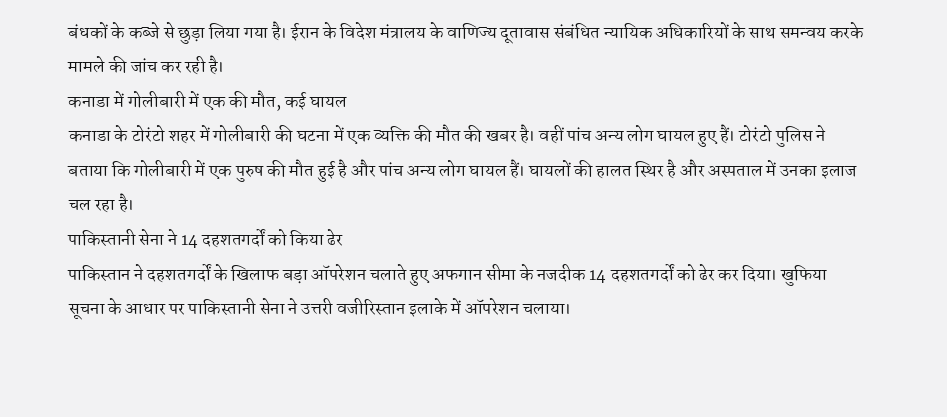बंधकों के कब्जे से छुड़ा लिया गया है। ईरान के विदेश मंत्रालय के वाणिज्य दूतावास संबंधित न्यायिक अधिकारियों के साथ समन्वय करके मामले की जांच कर रही है।
कनाडा में गोलीबारी में एक की मौत, कई घायल
कनाडा के टोरंटो शहर में गोलीबारी की घटना में एक व्यक्ति की मौत की खबर है। वहीं पांच अन्य लोग घायल हुए हैं। टोरंटो पुलिस ने बताया कि गोलीबारी में एक पुरुष की मौत हुई है और पांच अन्य लोग घायल हैं। घायलों की हालत स्थिर है और अस्पताल में उनका इलाज चल रहा है।
पाकिस्तानी सेना ने 14 दहशतगर्दों को किया ढेर
पाकिस्तान ने दहशतगर्दों के खिलाफ बड़ा ऑपरेशन चलाते हुए अफगान सीमा के नजदीक 14 दहशतगर्दों को ढेर कर दिया। खुफिया सूचना के आधार पर पाकिस्तानी सेना ने उत्तरी वजीरिस्तान इलाके में ऑपरेशन चलाया।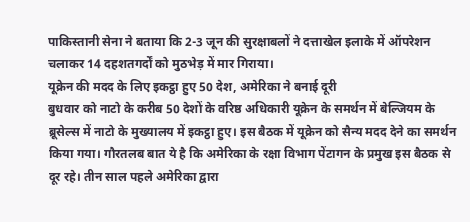पाकिस्तानी सेना ने बताया कि 2-3 जून की सुरक्षाबलों ने दत्ताखेल इलाके में ऑपरेशन चलाकर 14 दहशतगर्दों को मुठभेड़ में मार गिराया।
यूक्रेन की मदद के लिए इकट्ठा हुए 50 देश, अमेरिका ने बनाई दूरी
बुधवार को नाटो के करीब 50 देशों के वरिष्ठ अधिकारी यूक्रेन के समर्थन में बेल्जियम के ब्रूसेल्स में नाटो के मुख्यालय में इकट्ठा हुए। इस बैठक में यूक्रेन को सैन्य मदद देने का समर्थन किया गया। गौरतलब बात ये है कि अमेरिका के रक्षा विभाग पेंटागन के प्रमुख इस बैठक से दूर रहे। तीन साल पहले अमेरिका द्वारा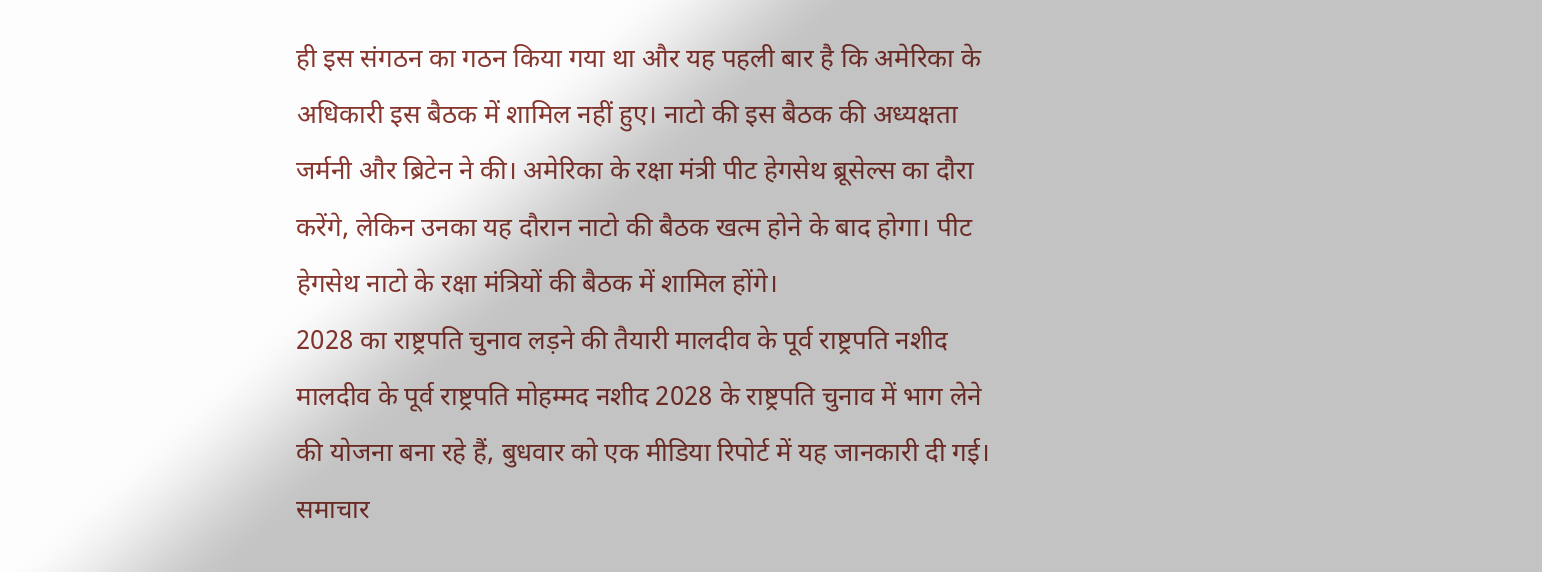ही इस संगठन का गठन किया गया था और यह पहली बार है कि अमेरिका के अधिकारी इस बैठक में शामिल नहीं हुए। नाटो की इस बैठक की अध्यक्षता जर्मनी और ब्रिटेन ने की। अमेरिका के रक्षा मंत्री पीट हेगसेथ ब्रूसेल्स का दौरा करेंगे, लेकिन उनका यह दौरान नाटो की बैठक खत्म होने के बाद होगा। पीट हेगसेथ नाटो के रक्षा मंत्रियों की बैठक में शामिल होंगे।
2028 का राष्ट्रपति चुनाव लड़ने की तैयारी मालदीव के पूर्व राष्ट्रपति नशीद
मालदीव के पूर्व राष्ट्रपति मोहम्मद नशीद 2028 के राष्ट्रपति चुनाव में भाग लेने की योजना बना रहे हैं, बुधवार को एक मीडिया रिपोर्ट में यह जानकारी दी गई। समाचार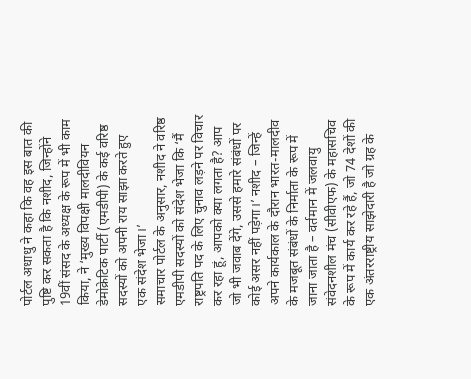पोर्टल अधाधु ने कहा कि वह इस बात की पुष्टि कर सकता है कि नशीद, जिन्होंने 19वीं संसद के अध्यक्ष के रूप में भी काम किया, ने ‘मुख्य विपक्षी मालदीवियन डेमोक्रेटिक पार्टी (एमडीपी) के कई वरिष्ठ सदस्यों को अपनी राय साझा करते हुए एक संदेश भेजा।’
समाचार पोर्टल के अनुसार, नशीद ने वरिष्ठ एमडीपी सदस्यों को संदेश भेजा कि ‘मैं राष्ट्रपति पद के लिए चुनाव लड़ने पर विचार कर रहा हूं, आपको क्या लगता है? आप जो भी जवाब देंगे, उससे हमारे संबंधों पर कोई असर नहीं पड़ेगा।’ नशीद – जिन्हें अपने कार्यकाल के दौरान भारत-मालदीव के मजबूत संबंधों के निर्माता के रूप में जाना जाता है – वर्तमान में जलवायु संवेदनशील मंच (सीवीएफ) के महासचिव के रूप में कार्य कर रहे हैं, जो 74 देशों की एक अंतरराष्ट्रीय साझेदारी है जो ग्रह के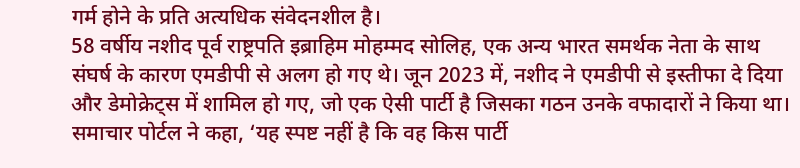गर्म होने के प्रति अत्यधिक संवेदनशील है।
58 वर्षीय नशीद पूर्व राष्ट्रपति इब्राहिम मोहम्मद सोलिह, एक अन्य भारत समर्थक नेता के साथ संघर्ष के कारण एमडीपी से अलग हो गए थे। जून 2023 में, नशीद ने एमडीपी से इस्तीफा दे दिया और डेमोक्रेट्स में शामिल हो गए, जो एक ऐसी पार्टी है जिसका गठन उनके वफादारों ने किया था। समाचार पोर्टल ने कहा, ‘यह स्पष्ट नहीं है कि वह किस पार्टी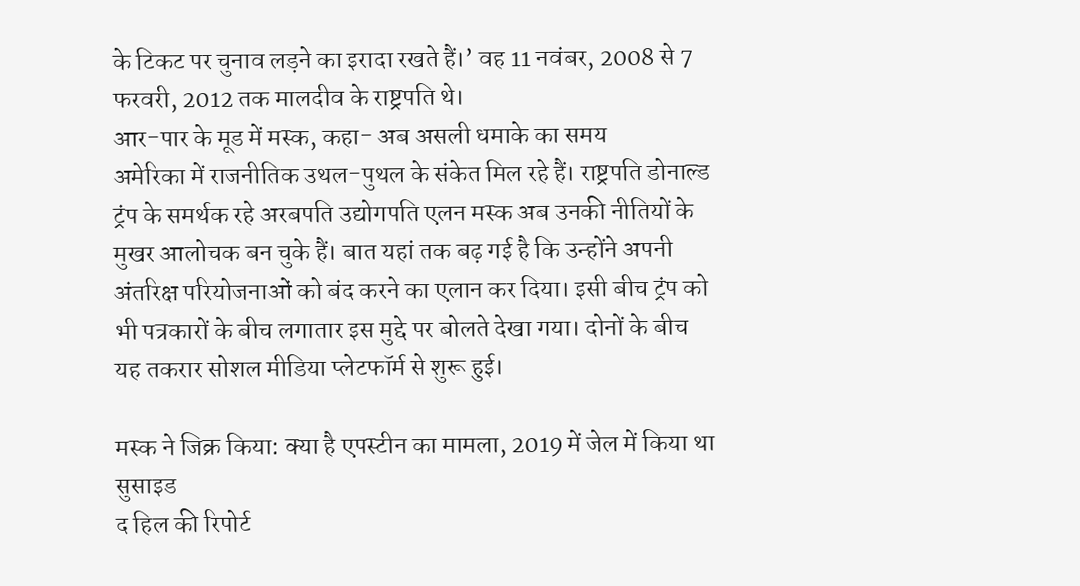के टिकट पर चुनाव लड़ने का इरादा रखते हैं।’ वह 11 नवंबर, 2008 से 7 फरवरी, 2012 तक मालदीव के राष्ट्रपति थे।
आर-पार के मूड में मस्क, कहा- अब असली धमाके का समय
अमेरिका में राजनीतिक उथल-पुथल के संकेत मिल रहे हैं। राष्ट्रपति डोनाल्ड ट्रंप के समर्थक रहे अरबपति उद्योगपति एलन मस्क अब उनकी नीतियों के मुखर आलोचक बन चुके हैं। बात यहां तक बढ़ गई है कि उन्होंने अपनी अंतरिक्ष परियोजनाओं को बंद करने का एलान कर दिया। इसी बीच ट्रंप को भी पत्रकारों के बीच लगातार इस मुद्दे पर बोलते देखा गया। दोनों के बीच यह तकरार सोशल मीडिया प्लेटफॉर्म से शुरू हुई।

मस्क ने जिक्र किया: क्या है एपस्टीन का मामला, 2019 में जेल में किया था सुसाइड
द हिल की रिपोर्ट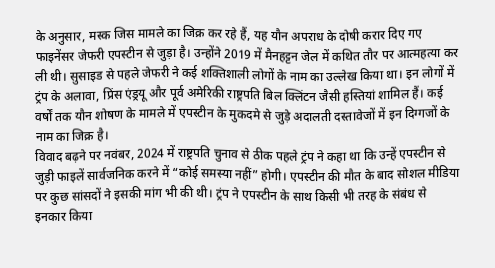के अनुसार, मस्क जिस मामले का जिक्र कर रहे हैं, यह यौन अपराध के दोषी करार दिए गए फाइनेंसर जेफरी एपस्टीन से जुड़ा है। उन्होंने 2019 में मैनहट्टन जेल में कथित तौर पर आत्महत्या कर ली थी। सुसाइड से पहले जेफरी ने कई शक्तिशाली लोगों के नाम का उल्लेख किया था। इन लोगों में ट्रंप के अलावा, प्रिंस एंड्रयू और पूर्व अमेरिकी राष्ट्रपति बिल क्लिंटन जैसी हस्तियां शामिल हैं। कई वर्षों तक यौन शोषण के मामले में एपस्टीन के मुकदमे से जुड़े अदालती दस्तावेजों में इन दिग्गजों के नाम का जिक्र है।
विवाद बढ़ने पर नवंबर, 2024 में राष्ट्रपति चुनाव से ठीक पहले ट्रंप ने कहा था कि उन्हें एपस्टीन से जुड़ी फाइलें सार्वजनिक करने में “कोई समस्या नहीं” होगी। एपस्टीन की मौत के बाद सोशल मीडिया पर कुछ सांसदों ने इसकी मांग भी की थी। ट्रंप ने एपस्टीन के साथ किसी भी तरह के संबंध से इनकार किया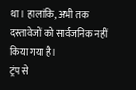था। हालांकि, अभी तक दस्तावेजों को सार्वजनिक नहीं किया गया है।
ट्रंप से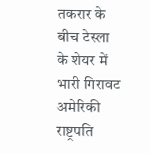तकरार के बीच टेस्ला के शेयर में भारी गिरावट
अमेरिकी राष्ट्रपति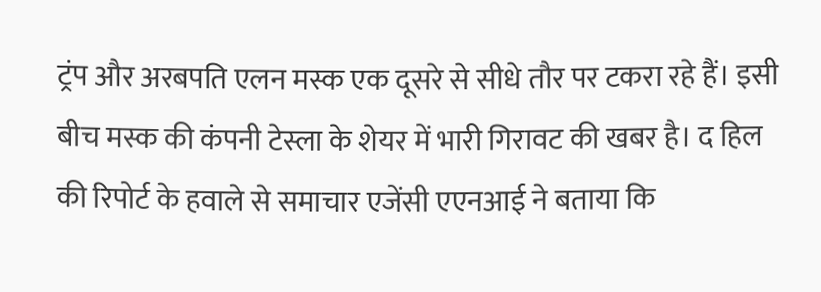ट्रंप और अरबपति एलन मस्क एक दूसरे से सीधे तौर पर टकरा रहे हैं। इसी बीच मस्क की कंपनी टेस्ला के शेयर में भारी गिरावट की खबर है। द हिल की रिपोर्ट के हवाले से समाचार एजेंसी एएनआई ने बताया कि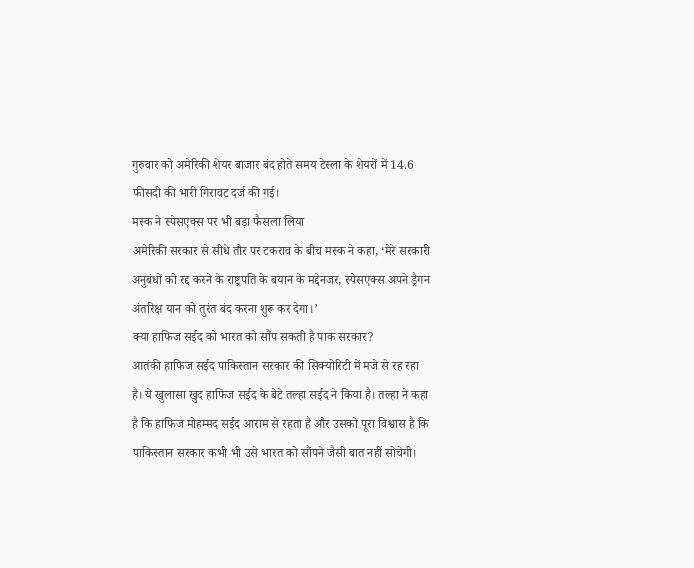गुरुवार को अमेरिकी शेयर बाजार बंद होते समय टेस्ला के शेयरों में 14.6 फीसदी की भारी गिरावट दर्ज की गई।
मस्क ने स्पेसएक्स पर भी बड़ा फैसला लिया
अमेरिकी सरकार से सीधे तौर पर टकराव के बीच मस्क ने कहा, ‘मेरे सरकारी अनुबंधों को रद्द करने के राष्ट्रपति के बयान के मद्देनजर, स्पेसएक्स अपने ड्रैगन अंतरिक्ष यान को तुरंत बंद करना शुरू कर देगा।’
क्या हाफिज सईद को भारत को सौंप सकती है पाक सरकार?
आतंकी हाफिज सईद पाकिस्तान सरकार की सिक्योरिटी में मजे से रह रहा है। ये खुलासा खुद हाफिज सईद के बेटे तल्हा सईद ने किया है। तल्हा ने कहा है कि हाफिज मोहम्मद सईद आराम से रहता है और उसको पूरा विश्वास है कि पाकिस्तान सरकार कभी भी उसे भारत को सौंपने जैसी बात नहीं सोचेगी।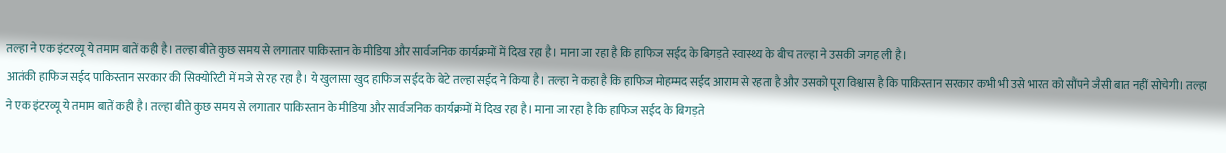तल्हा ने एक इंटरव्यू ये तमाम बातें कही है। तल्हा बीते कुछ समय से लगातार पाकिस्तान के मीडिया और सार्वजनिक कार्यक्रमों में दिख रहा है। माना जा रहा है कि हाफिज सईद के बिगड़ते स्वास्थ्य के बीच तल्हा ने उसकी जगह ली है।
आतंकी हाफिज सईद पाकिस्तान सरकार की सिक्योरिटी में मजे से रह रहा है। ये खुलासा खुद हाफिज सईद के बेटे तल्हा सईद ने किया है। तल्हा ने कहा है कि हाफिज मोहम्मद सईद आराम से रहता है और उसको पूरा विश्वास है कि पाकिस्तान सरकार कभी भी उसे भारत को सौंपने जैसी बात नहीं सोचेगी। तल्हा ने एक इंटरव्यू ये तमाम बातें कही है। तल्हा बीते कुछ समय से लगातार पाकिस्तान के मीडिया और सार्वजनिक कार्यक्रमों में दिख रहा है। माना जा रहा है कि हाफिज सईद के बिगड़ते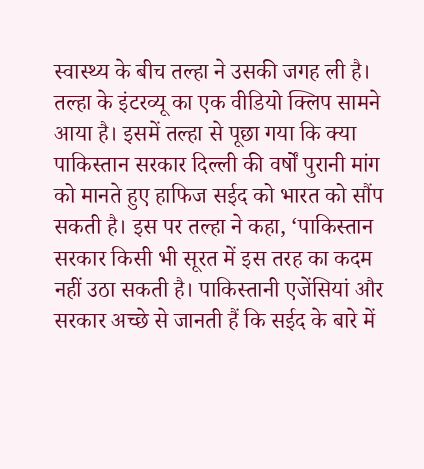स्वास्थ्य के बीच तल्हा ने उसकी जगह ली है।
तल्हा के इंटरव्यू का एक वीडियो क्लिप सामने आया है। इसमें तल्हा से पूछा गया कि क्या पाकिस्तान सरकार दिल्ली की वर्षों पुरानी मांग को मानते हुए हाफिज सईद को भारत को सौंप सकती है। इस पर तल्हा ने कहा, ‘पाकिस्तान सरकार किसी भी सूरत में इस तरह का कदम नहीं उठा सकती है। पाकिस्तानी एजेंसियां और सरकार अच्छे से जानती हैं कि सईद के बारे में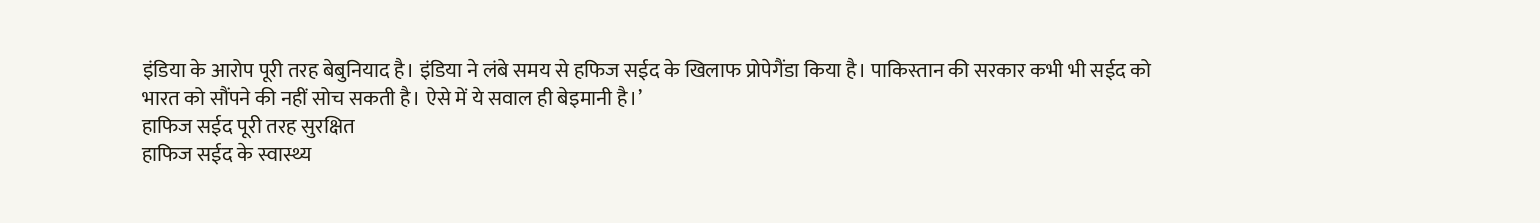इंडिया के आरोप पूरी तरह बेबुनियाद है। इंडिया ने लंबे समय से हफिज सईद के खिलाफ प्रोपेगैंडा किया है। पाकिस्तान की सरकार कभी भी सईद को भारत को सौंपने की नहीं सोच सकती है। ऐसे में ये सवाल ही बेइमानी है।’
हाफिज सईद पूरी तरह सुरक्षित
हाफिज सईद के स्वास्थ्य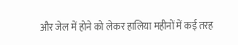और जेल में होने को लेकर हालिया महीनों में कई तरह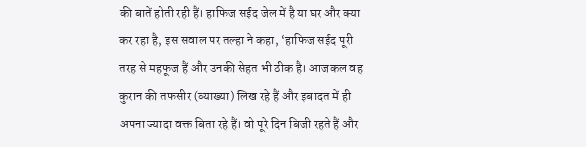की बातें होती रही हैं। हाफिज सईद जेल में है या घर और क्या कर रहा है, इस सवाल पर तल्हा ने कहा, ‘हाफिज सईद पूरी तरह से महफूज हैं और उनकी सेहत भी ठीक है। आजकल वह कुरान की तफसीर (व्याख्या) लिख रहे हैं और इबादत में ही अपना ज्यादा वक्त बिता रहे हैं। वो पूरे दिन बिजी रहते हैं और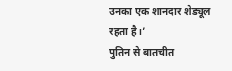उनका एक शानदार शेड्यूल रहता है।’
पुतिन से बातचीत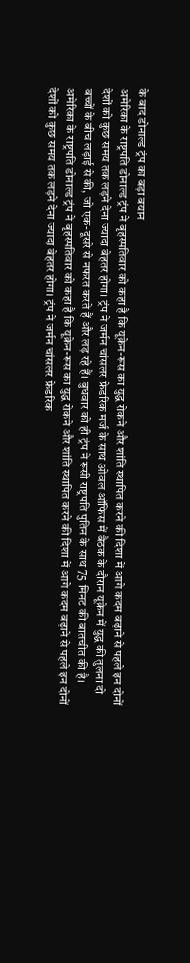के बाद डोनाल्ड ट्रंप का बड़ा बयान
अमेरिका के राष्ट्रपति डोनाल्ड ट्रंप ने बृहस्पतिवार को कहा है कि यूक्रेन-रूस का युद्ध रोकने और शांति स्थापित करने की दिशा में आगे कदम बढ़ाने से पहले इन दोनों देशों को कुछ समय तक लड़ने देना ज्यादा बेहतर होगा। ट्रंप ने जर्मन चांसलर फ्रेडरिक मर्ज के साथ ओवल ऑफिस में बैठक के दौरान यूक्रेन में युद्ध की तुलना दो बच्चों के बीच लड़ाई से की, जो एक-दूसरे से नफरत करते हैं और लड़ रहे हैं। बुधवार को ही ट्रंप ने रूसी राष्ट्रपति पुतिन के साथ 75 मिनट की बातचीत की है।
अमेरिका के राष्ट्रपति डोनाल्ड ट्रंप ने बृहस्पतिवार को कहा है कि यूक्रेन-रूस का युद्ध रोकने और शांति स्थापित करने की दिशा में आगे कदम बढ़ाने से पहले इन दोनों देशों को कुछ समय तक लड़ने देना ज्यादा बेहतर होगा। ट्रंप ने जर्मन चांसलर फ्रेडरिक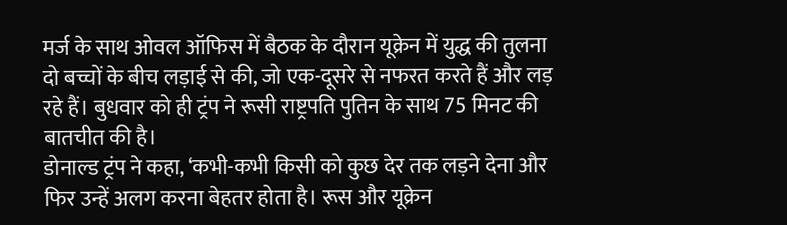मर्ज के साथ ओवल ऑफिस में बैठक के दौरान यूक्रेन में युद्ध की तुलना दो बच्चों के बीच लड़ाई से की, जो एक-दूसरे से नफरत करते हैं और लड़ रहे हैं। बुधवार को ही ट्रंप ने रूसी राष्ट्रपति पुतिन के साथ 75 मिनट की बातचीत की है।
डोनाल्ड ट्रंप ने कहा, ‘कभी-कभी किसी को कुछ देर तक लड़ने देना और फिर उन्हें अलग करना बेहतर होता है। रूस और यूक्रेन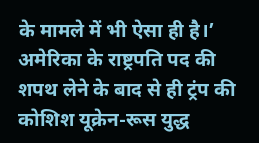के मामले में भी ऐसा ही है।’ अमेरिका के राष्ट्रपति पद की शपथ लेने के बाद से ही ट्रंप की कोशिश यूक्रेन-रूस युद्ध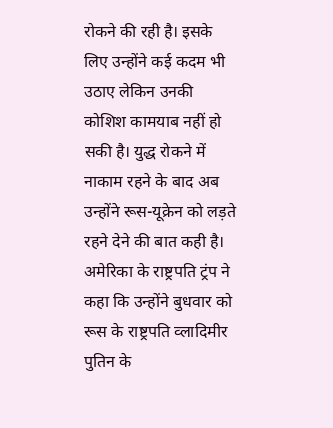रोकने की रही है। इसके लिए उन्होंने कई कदम भी उठाए लेकिन उनकी कोशिश कामयाब नहीं हो सकी है। युद्ध रोकने में नाकाम रहने के बाद अब उन्होंने रूस-यूक्रेन को लड़ते रहने देने की बात कही है।
अमेरिका के राष्ट्रपति ट्रंप ने कहा कि उन्होंने बुधवार को रूस के राष्ट्रपति व्लादिमीर पुतिन के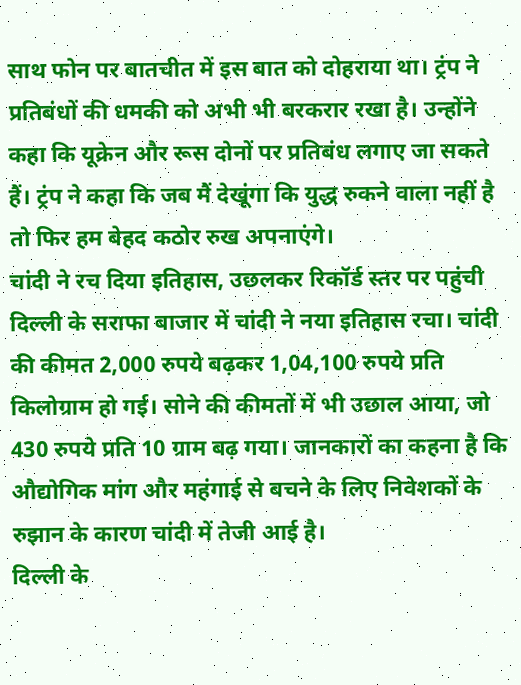साथ फोन पर बातचीत में इस बात को दोहराया था। ट्रंप ने प्रतिबंधों की धमकी को अभी भी बरकरार रखा है। उन्होंने कहा कि यूक्रेन और रूस दोनों पर प्रतिबंध लगाए जा सकते हैं। ट्रंप ने कहा कि जब मैं देखूंगा कि युद्ध रुकने वाला नहीं है तो फिर हम बेहद कठोर रुख अपनाएंगे।
चांदी ने रच दिया इतिहास, उछलकर रिकॉर्ड स्तर पर पहुंची
दिल्ली के सराफा बाजार में चांदी ने नया इतिहास रचा। चांदी की कीमत 2,000 रुपये बढ़कर 1,04,100 रुपये प्रति किलोग्राम हो गई। सोने की कीमतों में भी उछाल आया, जो 430 रुपये प्रति 10 ग्राम बढ़ गया। जानकारों का कहना है कि औद्योगिक मांग और महंगाई से बचने के लिए निवेशकों के रुझान के कारण चांदी में तेजी आई है।
दिल्ली के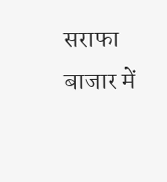सराफा बाजार में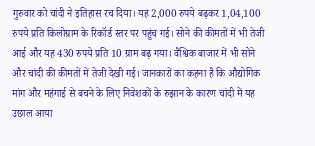गुरुवार को चांदी ने इतिहास रच दिया। यह 2,000 रुपये बढ़कर 1,04,100 रुपये प्रति किलोग्राम के रिकॉर्ड स्तर पर पहुंच गई। सोने की कीमतों में भी तेजी आई और यह 430 रुपये प्रति 10 ग्राम बढ़ गया। वैश्विक बाजार में भी सोने और चांदी की कीमतों में तेजी देखी गई। जानकारों का कहना है कि औद्योगिक मांग और महंगाई से बचने के लिए निवेशकों के रुझान के कारण चांदी में यह उछाल आया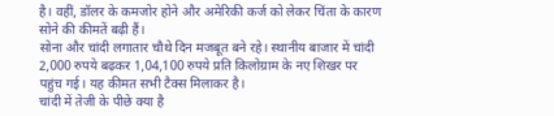है। वहीं, डॉलर के कमजोर होने और अमेरिकी कर्ज को लेकर चिंता के कारण सोने की कीमतें बढ़ी हैं।
सोना और चांदी लगातार चौथे दिन मजबूत बने रहे। स्थानीय बाजार में चांदी 2,000 रुपये बढ़कर 1,04,100 रुपये प्रति किलोग्राम के नए शिखर पर पहुंच गई। यह कीमत सभी टैक्स मिलाकर है।
चांदी में तेजी के पीछे क्या है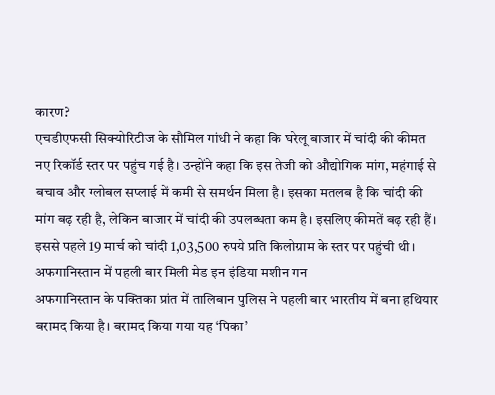कारण?
एचडीएफसी सिक्योरिटीज के सौमिल गांधी ने कहा कि घरेलू बाजार में चांदी की कीमत नए रिकॉर्ड स्तर पर पहुंच गई है। उन्होंने कहा कि इस तेजी को औद्योगिक मांग, महंगाई से बचाव और ग्लोबल सप्लाई में कमी से समर्थन मिला है। इसका मतलब है कि चांदी की मांग बढ़ रही है, लेकिन बाजार में चांदी की उपलब्धता कम है। इसलिए कीमतें बढ़ रही हैं। इससे पहले 19 मार्च को चांदी 1,03,500 रुपये प्रति किलोग्राम के स्तर पर पहुंची थी।
अफगानिस्तान में पहली बार मिली मेड इन इंडिया मशीन गन
अफगानिस्तान के पक्तिका प्रांत में तालिबान पुलिस ने पहली बार भारतीय में बना हथियार बरामद किया है। बरामद किया गया यह ‘पिका’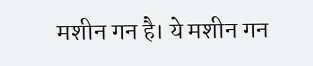मशीन गन है। ये मशीन गन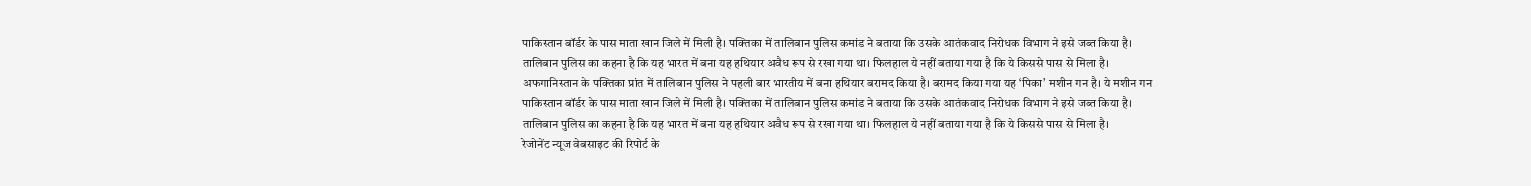पाकिस्तान बॉर्डर के पास माता खान जिले में मिली है। पक्तिका में तालिबान पुलिस कमांड ने बताया कि उसके आतंकवाद निरोधक विभाग ने इसे जब्त किया है। तालिबान पुलिस का कहना है कि यह भारत में बना यह हथियार अवैध रूप से रखा गया था। फिलहाल ये नहीं बताया गया है कि ये किससे पास से मिला है।
अफगानिस्तान के पक्तिका प्रांत में तालिबान पुलिस ने पहली बार भारतीय में बना हथियार बरामद किया है। बरामद किया गया यह ‘पिका’ मशीन गन है। ये मशीन गन पाकिस्तान बॉर्डर के पास माता खान जिले में मिली है। पक्तिका में तालिबान पुलिस कमांड ने बताया कि उसके आतंकवाद निरोधक विभाग ने इसे जब्त किया है। तालिबान पुलिस का कहना है कि यह भारत में बना यह हथियार अवैध रूप से रखा गया था। फिलहाल ये नहीं बताया गया है कि ये किससे पास से मिला है।
रेजोनेंट न्यूज वेबसाइट की रिपोर्ट के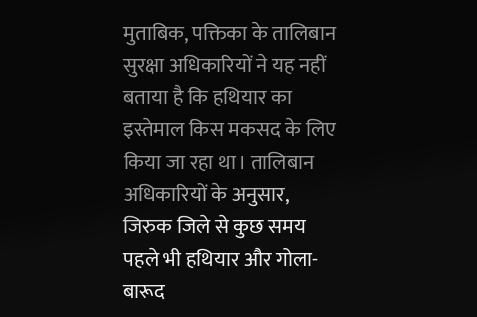मुताबिक, पक्तिका के तालिबान सुरक्षा अधिकारियों ने यह नहीं बताया है कि हथियार का इस्तेमाल किस मकसद के लिए किया जा रहा था। तालिबान अधिकारियों के अनुसार, जिरुक जिले से कुछ समय पहले भी हथियार और गोला-बारूद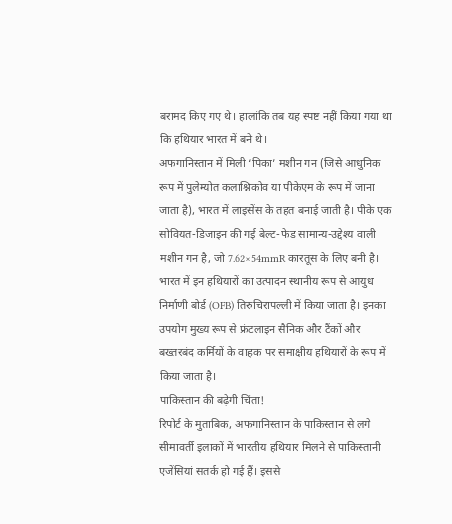बरामद किए गए थे। हालांकि तब यह स्पष्ट नहीं किया गया था कि हथियार भारत में बने थे।
अफगानिस्तान में मिली ‘पिका’ मशीन गन (जिसे आधुनिक रूप में पुलेम्योत कलाश्निकोव या पीकेएम के रूप में जाना जाता है), भारत में लाइसेंस के तहत बनाई जाती है। पीके एक सोवियत-डिजाइन की गई बेल्ट-फेड सामान्य-उद्देश्य वाली मशीन गन है, जो 7.62×54mmR कारतूस के लिए बनी है।
भारत में इन हथियारों का उत्पादन स्थानीय रूप से आयुध निर्माणी बोर्ड (OFB) तिरुचिरापल्ली में किया जाता है। इनका उपयोग मुख्य रूप से फ्रंटलाइन सैनिक और टैंकों और बख्तरबंद कर्मियों के वाहक पर समाक्षीय हथियारों के रूप में किया जाता है।
पाकिस्तान की बढ़ेगी चिंता!
रिपोर्ट के मुताबिक, अफगानिस्तान के पाकिस्तान से लगे सीमावर्ती इलाकों में भारतीय हथियार मिलने से पाकिस्तानी एजेंसियां सतर्क हो गई हैं। इससे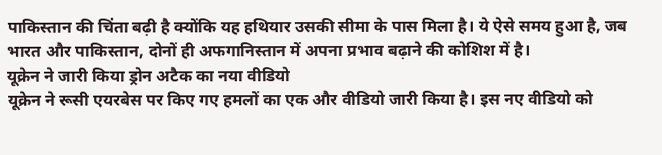पाकिस्तान की चिंता बढ़ी है क्योंकि यह हथियार उसकी सीमा के पास मिला है। ये ऐसे समय हुआ है, जब भारत और पाकिस्तान, दोनों ही अफगानिस्तान में अपना प्रभाव बढ़ाने की कोशिश में है।
यूक्रेन ने जारी किया ड्रोन अटैक का नया वीडियो
यूक्रेन ने रूसी एयरबेस पर किए गए हमलों का एक और वीडियो जारी किया है। इस नए वीडियो को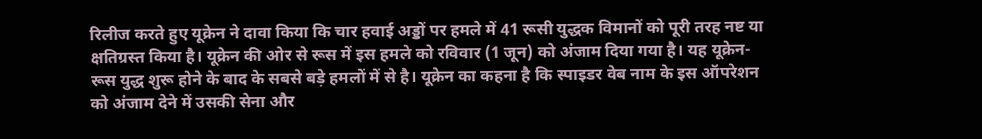रिलीज करते हुए यूक्रेन ने दावा किया कि चार हवाई अड्डों पर हमले में 41 रूसी युद्धक विमानों को पूरी तरह नष्ट या क्षतिग्रस्त किया है। यूक्रेन की ओर से रूस में इस हमले को रविवार (1 जून) को अंजाम दिया गया है। यह यूक्रेन-रूस युद्ध शुरू होने के बाद के सबसे बड़े हमलों में से है। यूक्रेन का कहना है कि स्पाइडर वेब नाम के इस ऑपरेशन को अंजाम देने में उसकी सेना और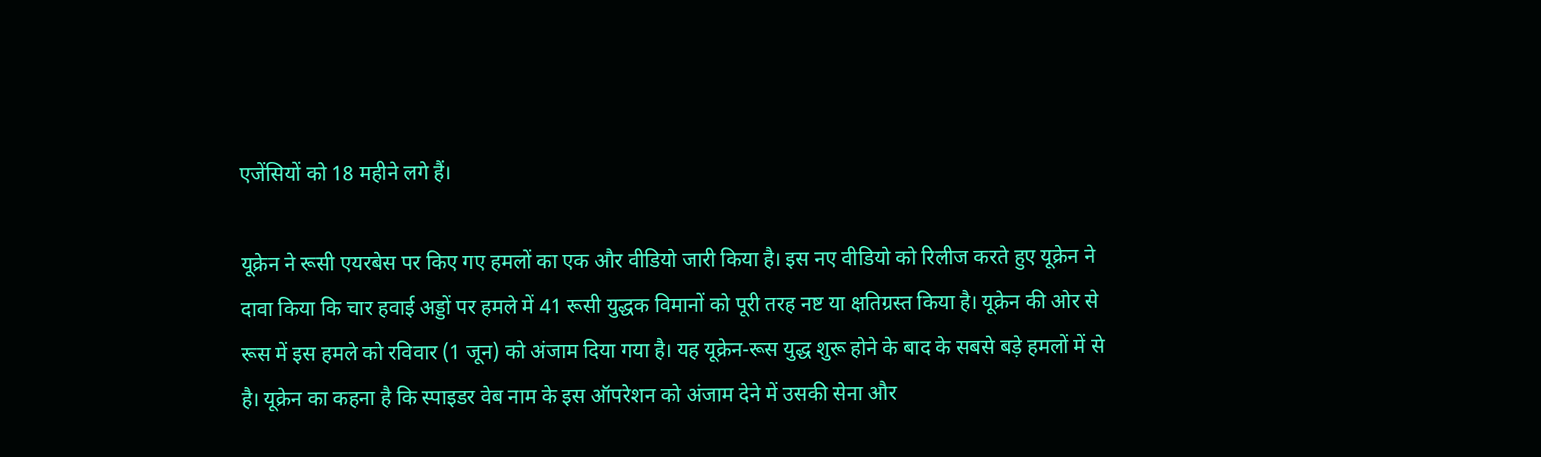एजेंसियों को 18 महीने लगे हैं।

यूक्रेन ने रूसी एयरबेस पर किए गए हमलों का एक और वीडियो जारी किया है। इस नए वीडियो को रिलीज करते हुए यूक्रेन ने दावा किया कि चार हवाई अड्डों पर हमले में 41 रूसी युद्धक विमानों को पूरी तरह नष्ट या क्षतिग्रस्त किया है। यूक्रेन की ओर से रूस में इस हमले को रविवार (1 जून) को अंजाम दिया गया है। यह यूक्रेन-रूस युद्ध शुरू होने के बाद के सबसे बड़े हमलों में से है। यूक्रेन का कहना है कि स्पाइडर वेब नाम के इस ऑपरेशन को अंजाम देने में उसकी सेना और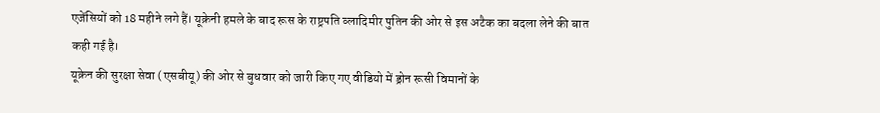एजेंसियों को 18 महीने लगे हैं। यूक्रेनी हमले के बाद रूस के राष्ट्रपति व्लादिमीर पुतिन की ओर से इस अटैक का बदला लेने की बात कही गई है।
यूक्रेन की सुरक्षा सेवा (एसबीयू) की ओर से बुधवार को जारी किए गए वीडियो में ड्रोन रूसी विमानों के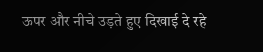ऊपर और नीचे उड़ते हुए दिखाई दे रहे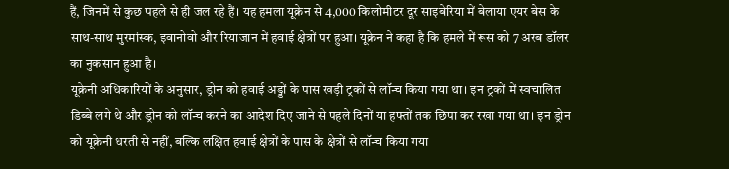हैं, जिनमें से कुछ पहले से ही जल रहे हैं। यह हमला यूक्रेन से 4,000 किलोमीटर दूर साइबेरिया में बेलाया एयर बेस के साथ-साथ मुरमांस्क, इवानोवो और रियाजान में हवाई क्षेत्रों पर हुआ। यूक्रेन ने कहा है कि हमले में रूस को 7 अरब डॉलर का नुकसान हुआ है।
यूक्रेनी अधिकारियों के अनुसार, ड्रोन को हवाई अड्डों के पास खड़ी ट्रकों से लॉन्च किया गया था। इन ट्रकों में स्वचालित डिब्बे लगे थे और ड्रोन को लॉन्च करने का आदेश दिए जाने से पहले दिनों या हफ्तों तक छिपा कर रखा गया था। इन ड्रोन को यूक्रेनी धरती से नहीं, बल्कि लक्षित हवाई क्षेत्रों के पास के क्षेत्रों से लॉन्च किया गया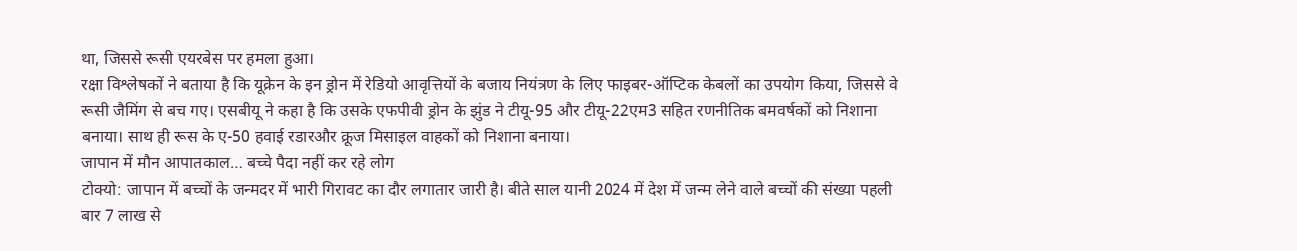था, जिससे रूसी एयरबेस पर हमला हुआ।
रक्षा विश्लेषकों ने बताया है कि यूक्रेन के इन ड्रोन में रेडियो आवृत्तियों के बजाय नियंत्रण के लिए फाइबर-ऑप्टिक केबलों का उपयोग किया, जिससे वे रूसी जैमिंग से बच गए। एसबीयू ने कहा है कि उसके एफपीवी ड्रोन के झुंड ने टीयू-95 और टीयू-22एम3 सहित रणनीतिक बमवर्षकों को निशाना बनाया। साथ ही रूस के ए-50 हवाई रडारऔर क्रूज मिसाइल वाहकों को निशाना बनाया।
जापान में मौन आपातकाल… बच्चे पैदा नहीं कर रहे लोग
टोक्यो: जापान में बच्चों के जन्मदर में भारी गिरावट का दौर लगातार जारी है। बीते साल यानी 2024 में देश में जन्म लेने वाले बच्चों की संख्या पहली बार 7 लाख से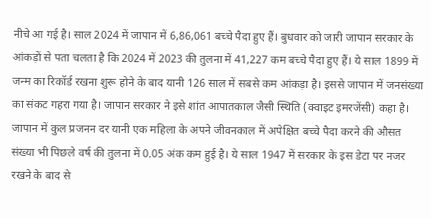नीचे आ गई है। साल 2024 में जापान में 6,86,061 बच्चे पैदा हुए हैं। बुधवार को जारी जापान सरकार के आंकड़ों से पता चलता है कि 2024 में 2023 की तुलना में 41,227 कम बच्चे पैदा हुए हैं। ये साल 1899 में जन्म का रिकॉर्ड रखना शुरू होने के बाद यानी 126 साल में सबसे कम आंकड़ा है। इससे जापान में जनसंख्या का संकट गहरा गया है। जापान सरकार ने इसे शांत आपातकाल जैसी स्थिति (क्वाइट इमरजेंसी) कहा है।
जापान में कुल प्रजनन दर यानी एक महिला के अपने जीवनकाल में अपेक्षित बच्चे पैदा करने की औसत संख्या भी पिछले वर्ष की तुलना में 0.05 अंक कम हुई है। ये साल 1947 में सरकार के इस डेटा पर नजर रखने के बाद से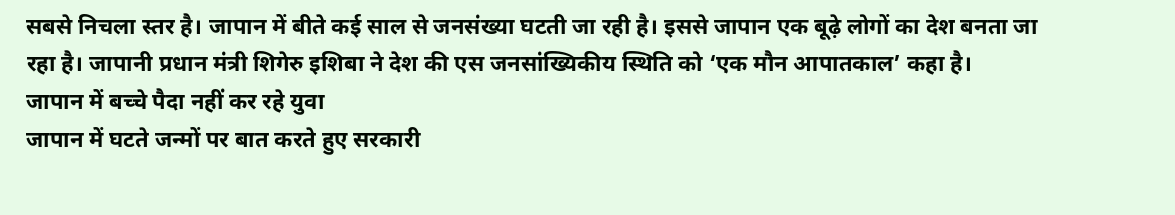सबसे निचला स्तर है। जापान में बीते कई साल से जनसंख्या घटती जा रही है। इससे जापान एक बूढ़े लोगों का देश बनता जा रहा है। जापानी प्रधान मंत्री शिगेरु इशिबा ने देश की एस जनसांख्यिकीय स्थिति को ‘एक मौन आपातकाल’ कहा है।
जापान में बच्चे पैदा नहीं कर रहे युवा
जापान में घटते जन्मों पर बात करते हुए सरकारी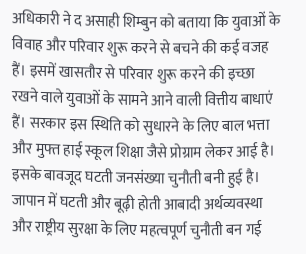अधिकारी ने द असाही शिम्बुन को बताया कि युवाओं के विवाह और परिवार शुरू करने से बचने की कई वजह हैं। इसमें खासतौर से परिवार शुरू करने की इच्छा रखने वाले युवाओं के सामने आने वाली वित्तीय बाधाएं हैं। सरकार इस स्थिति को सुधारने के लिए बाल भत्ता और मुफ्त हाई स्कूल शिक्षा जैसे प्रोग्राम लेकर आई है। इसके बावजूद घटती जनसंख्या चुनौती बनी हुई है।
जापान में घटती और बूढ़ी होती आबादी अर्थव्यवस्था और राष्ट्रीय सुरक्षा के लिए महत्वपूर्ण चुनौती बन गई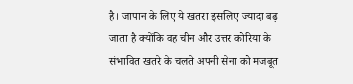है। जापान के लिए ये खतरा इसलिए ज्यादा बढ़ जाता है क्योंकि वह चीन और उत्तर कोरिया के संभावित खतरे के चलते अपनी सेना को मजबूत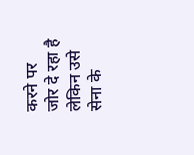करने पर जोर दे रहा है लेकिन उसे सेना के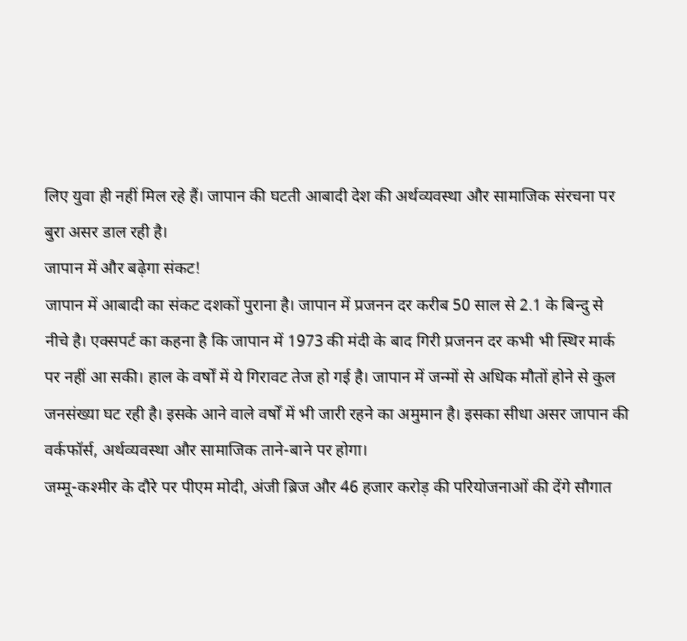लिए युवा ही नहीं मिल रहे हैं। जापान की घटती आबादी देश की अर्थव्यवस्था और सामाजिक संरचना पर बुरा असर डाल रही है।
जापान में और बढ़ेगा संकट!
जापान में आबादी का संकट दशकों पुराना है। जापान में प्रजनन दर करीब 50 साल से 2.1 के बिन्दु से नीचे है। एक्सपर्ट का कहना है कि जापान में 1973 की मंदी के बाद गिरी प्रजनन दर कभी भी स्थिर मार्क पर नहीं आ सकी। हाल के वर्षों में ये गिरावट तेज हो गई है। जापान में जन्मों से अधिक मौतों होने से कुल जनसंख्या घट रही है। इसके आने वाले वर्षों में भी जारी रहने का अमुमान है। इसका सीधा असर जापान की वर्कफॉर्स, अर्थव्यवस्था और सामाजिक ताने-बाने पर होगा।
जम्मू-कश्मीर के दौरे पर पीएम मोदी, अंजी ब्रिज और 46 हजार करोड़ की परियोजनाओं की देंगे सौगात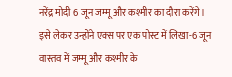नरेंद्र मोदी 6 जून जम्मू और कश्मीर का दौरा करेंगे। इसे लेकर उन्होंने एक्स पर एक पोस्ट में लिखा-6 जून वास्तव में जम्मू और कश्मीर के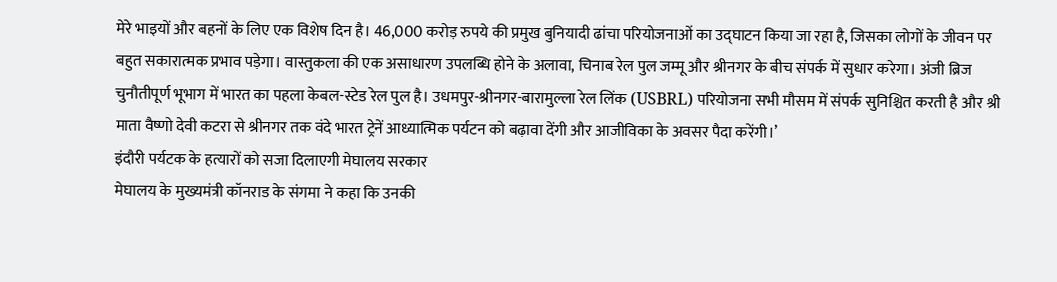मेरे भाइयों और बहनों के लिए एक विशेष दिन है। 46,000 करोड़ रुपये की प्रमुख बुनियादी ढांचा परियोजनाओं का उद्घाटन किया जा रहा है, जिसका लोगों के जीवन पर बहुत सकारात्मक प्रभाव पड़ेगा। वास्तुकला की एक असाधारण उपलब्धि होने के अलावा, चिनाब रेल पुल जम्मू और श्रीनगर के बीच संपर्क में सुधार करेगा। अंजी ब्रिज चुनौतीपूर्ण भूभाग में भारत का पहला केबल-स्टेड रेल पुल है। उधमपुर-श्रीनगर-बारामुल्ला रेल लिंक (USBRL) परियोजना सभी मौसम में संपर्क सुनिश्चित करती है और श्री माता वैष्णो देवी कटरा से श्रीनगर तक वंदे भारत ट्रेनें आध्यात्मिक पर्यटन को बढ़ावा देंगी और आजीविका के अवसर पैदा करेंगी।’
इंदौरी पर्यटक के हत्यारों को सजा दिलाएगी मेघालय सरकार
मेघालय के मुख्यमंत्री कॉनराड के संगमा ने कहा कि उनकी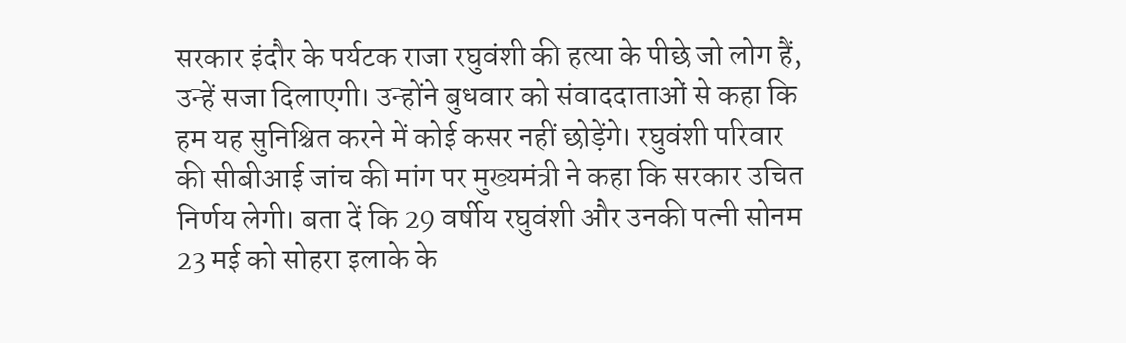सरकार इंदौर के पर्यटक राजा रघुवंशी की हत्या के पीछे जो लोग हैं, उन्हें सजा दिलाएगी। उन्होंने बुधवार को संवाददाताओं से कहा कि हम यह सुनिश्चित करने में कोई कसर नहीं छोड़ेंगे। रघुवंशी परिवार की सीबीआई जांच की मांग पर मुख्यमंत्री ने कहा कि सरकार उचित निर्णय लेगी। बता दें कि 29 वर्षीय रघुवंशी और उनकी पत्नी सोनम 23 मई को सोहरा इलाके के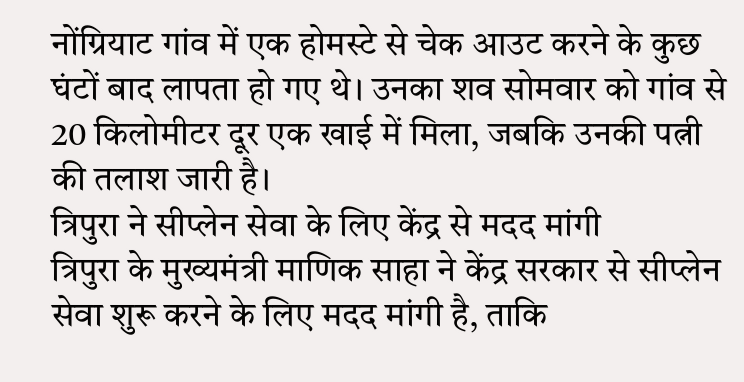नोंग्रियाट गांव में एक होमस्टे से चेक आउट करने के कुछ घंटों बाद लापता हो गए थे। उनका शव सोमवार को गांव से 20 किलोमीटर दूर एक खाई में मिला, जबकि उनकी पत्नी की तलाश जारी है।
त्रिपुरा ने सीप्लेन सेवा के लिए केंद्र से मदद मांगी
त्रिपुरा के मुख्यमंत्री माणिक साहा ने केंद्र सरकार से सीप्लेन सेवा शुरू करने के लिए मदद मांगी है, ताकि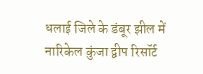धलाई जिले के डंबूर झील में नारिकेल कुंजा द्वीप रिसॉर्ट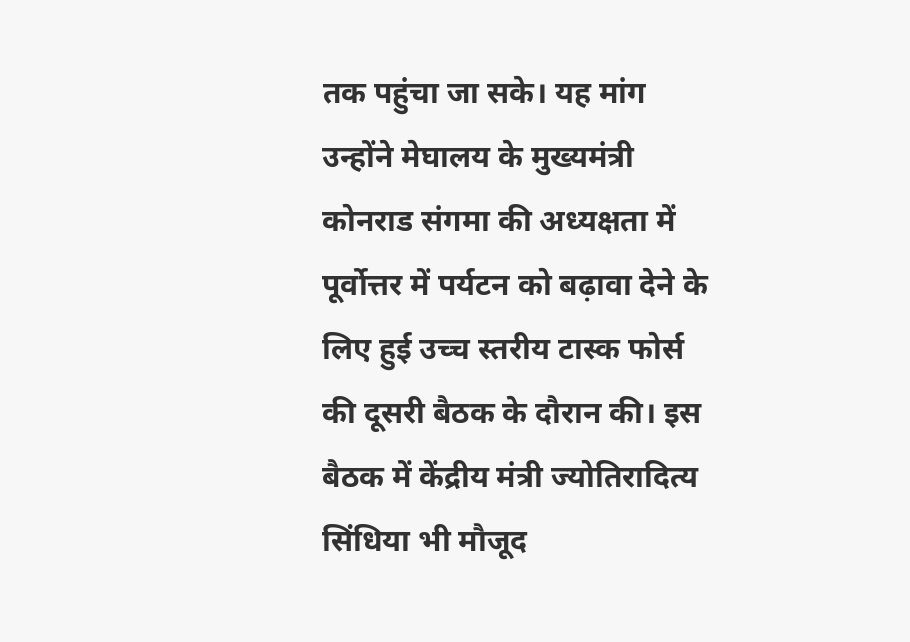तक पहुंचा जा सके। यह मांग उन्होंने मेघालय के मुख्यमंत्री कोनराड संगमा की अध्यक्षता में पूर्वोत्तर में पर्यटन को बढ़ावा देने के लिए हुई उच्च स्तरीय टास्क फोर्स की दूसरी बैठक के दौरान की। इस बैठक में केंद्रीय मंत्री ज्योतिरादित्य सिंधिया भी मौजूद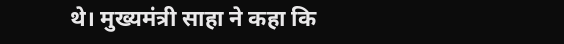थे। मुख्यमंत्री साहा ने कहा कि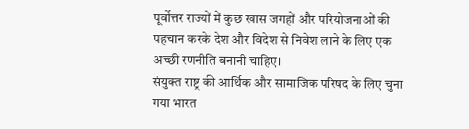पूर्वोत्तर राज्यों में कुछ खास जगहों और परियोजनाओं की पहचान करके देश और विदेश से निवेश लाने के लिए एक अच्छी रणनीति बनानी चाहिए।
संयुक्त राष्ट्र की आर्थिक और सामाजिक परिषद के लिए चुना गया भारत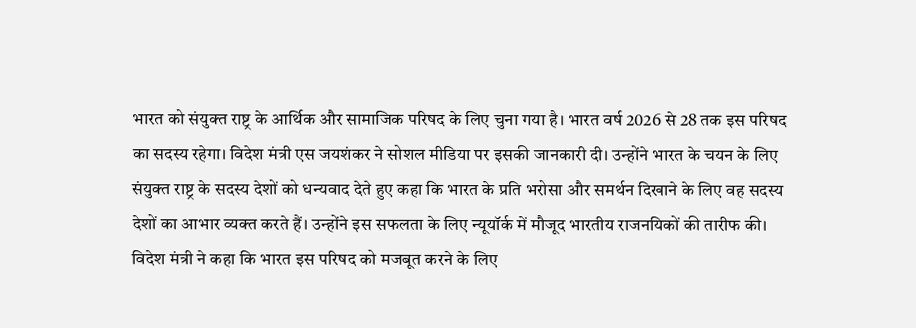भारत को संयुक्त राष्ट्र के आर्थिक और सामाजिक परिषद के लिए चुना गया है। भारत वर्ष 2026 से 28 तक इस परिषद का सदस्य रहेगा। विदेश मंत्री एस जयशंकर ने सोशल मीडिया पर इसकी जानकारी दी। उन्होंने भारत के चयन के लिए संयुक्त राष्ट्र के सदस्य देशों को धन्यवाद देते हुए कहा कि भारत के प्रति भरोसा और समर्थन दिखाने के लिए वह सदस्य देशों का आभार व्यक्त करते हैं। उन्होंने इस सफलता के लिए न्यूयॉर्क में मौजूद भारतीय राजनयिकों की तारीफ की। विदेश मंत्री ने कहा कि भारत इस परिषद को मजबूत करने के लिए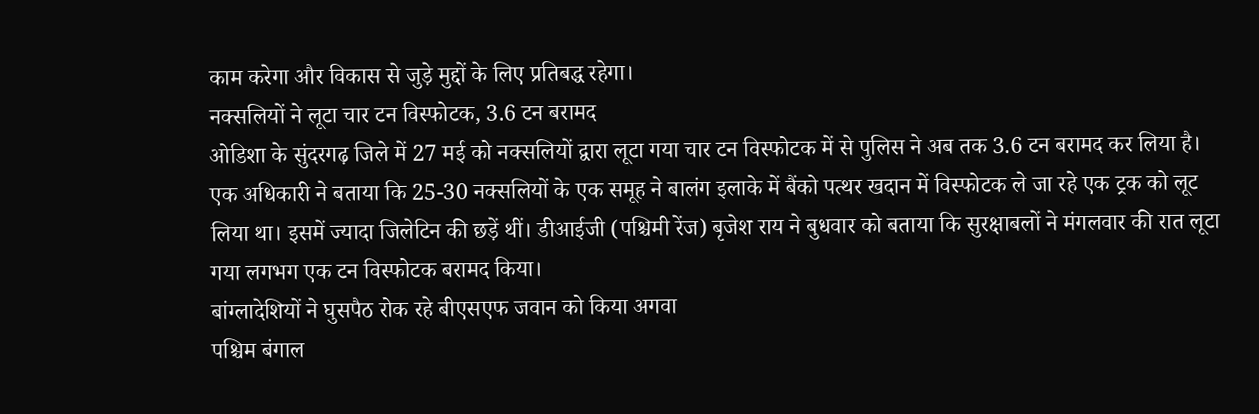काम करेगा और विकास से जुड़े मुद्दों के लिए प्रतिबद्ध रहेगा।
नक्सलियों ने लूटा चार टन विस्फोटक, 3.6 टन बरामद
ओडिशा के सुंदरगढ़ जिले में 27 मई को नक्सलियों द्वारा लूटा गया चार टन विस्फोटक में से पुलिस ने अब तक 3.6 टन बरामद कर लिया है। एक अधिकारी ने बताया कि 25-30 नक्सलियों के एक समूह ने बालंग इलाके में बैंको पत्थर खदान में विस्फोटक ले जा रहे एक ट्रक को लूट लिया था। इसमें ज्यादा जिलेटिन की छड़ें थीं। डीआईजी (पश्चिमी रेंज) बृजेश राय ने बुधवार को बताया कि सुरक्षाबलों ने मंगलवार की रात लूटा गया लगभग एक टन विस्फोटक बरामद किया।
बांग्लादेशियों ने घुसपैठ रोक रहे बीएसएफ जवान को किया अगवा
पश्चिम बंगाल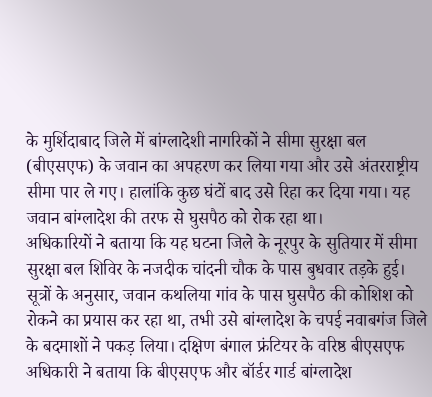के मुर्शिदाबाद जिले में बांग्लादेशी नागरिकों ने सीमा सुरक्षा बल (बीएसएफ) के जवान का अपहरण कर लिया गया और उसे अंतरराष्ट्रीय सीमा पार ले गए। हालांकि कुछ घंटों बाद उसे रिहा कर दिया गया। यह जवान बांग्लादेश की तरफ से घुसपैठ को रोक रहा था।
अधिकारियों ने बताया कि यह घटना जिले के नूरपुर के सुतियार में सीमा सुरक्षा बल शिविर के नजदीक चांदनी चौक के पास बुधवार तड़के हुई। सूत्रों के अनुसार, जवान कथलिया गांव के पास घुसपैठ की कोशिश को रोकने का प्रयास कर रहा था, तभी उसे बांग्लादेश के चपई नवाबगंज जिले के बदमाशों ने पकड़ लिया। दक्षिण बंगाल फ्रंटियर के वरिष्ठ बीएसएफ अधिकारी ने बताया कि बीएसएफ और बॉर्डर गार्ड बांग्लादेश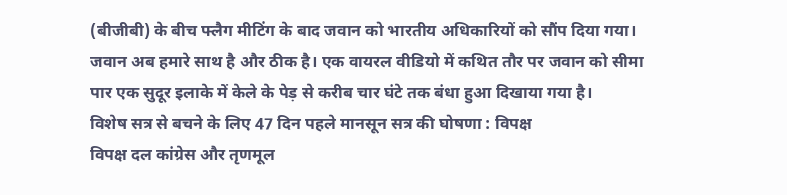(बीजीबी) के बीच फ्लैग मीटिंग के बाद जवान को भारतीय अधिकारियों को सौंप दिया गया। जवान अब हमारे साथ है और ठीक है। एक वायरल वीडियो में कथित तौर पर जवान को सीमा पार एक सुदूर इलाके में केले के पेड़ से करीब चार घंटे तक बंधा हुआ दिखाया गया है।
विशेष सत्र से बचने के लिए 47 दिन पहले मानसून सत्र की घोषणा : विपक्ष
विपक्ष दल कांग्रेस और तृणमूल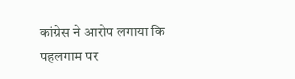कांग्रेस ने आरोप लगाया कि पहलगाम पर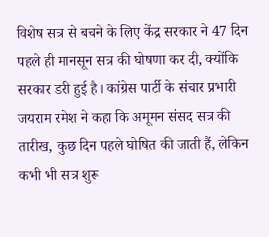विशेष सत्र से बचने के लिए केंद्र सरकार ने 47 दिन पहले ही मानसून सत्र की घोषणा कर दी, क्योंकि सरकार डरी हुई है। कांग्रेस पार्टी के संचार प्रभारी जयराम रमेश ने कहा कि अमूमन संसद सत्र की तारीख, कुछ दिन पहले घोषित की जाती हैं, लेकिन कभी भी सत्र शुरू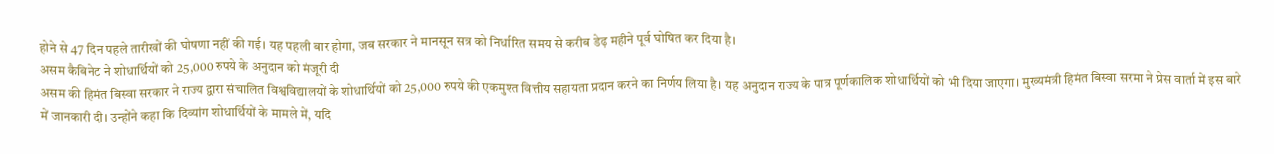होने से 47 दिन पहले तारीखों की घोषणा नहीं की गई। यह पहली बार होगा, जब सरकार ने मानसून सत्र को निर्धारित समय से करीब डेढ़ महीने पूर्व घोषित कर दिया है।
असम कैबिनेट ने शोधार्थियों को 25,000 रुपये के अनुदान को मंजूरी दी
असम की हिमंत बिस्वा सरकार ने राज्य द्वारा संचालित विश्वविद्यालयों के शोधार्थियों को 25,000 रुपये की एकमुश्त वित्तीय सहायता प्रदान करने का निर्णय लिया है। यह अनुदान राज्य के पात्र पूर्णकालिक शोधार्थियों को भी दिया जाएगा। मुख्यमंत्री हिमंत बिस्वा सरमा ने प्रेस वार्ता में इस बारे में जानकारी दी। उन्होंने कहा कि दिव्यांग शोधार्थियों के मामले में, यदि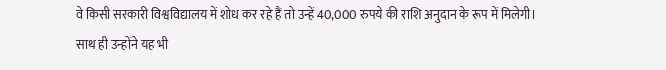वे किसी सरकारी विश्वविद्यालय में शोध कर रहे हैं तो उन्हें 40,000 रुपये की राशि अनुदान के रूप में मिलेगी।
साथ ही उन्होंने यह भी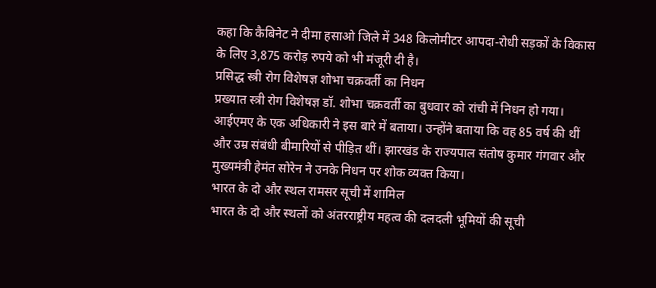कहा कि कैबिनेट ने दीमा हसाओ जिले में 348 किलोमीटर आपदा-रोधी सड़कों के विकास के लिए 3,875 करोड़ रुपये को भी मंजूरी दी है।
प्रसिद्ध स्त्री रोग विशेषज्ञ शोभा चक्रवर्ती का निधन
प्रख्यात स्त्री रोग विशेषज्ञ डॉ. शोभा चक्रवर्ती का बुधवार को रांची में निधन हो गया। आईएमए के एक अधिकारी ने इस बारे में बताया। उन्होंने बताया कि वह 85 वर्ष की थीं और उम्र संबंधी बीमारियों से पीड़ित थीं। झारखंड के राज्यपाल संतोष कुमार गंगवार और मुख्यमंत्री हेमंत सोरेन ने उनके निधन पर शोक व्यक्त किया।
भारत के दो और स्थल रामसर सूची में शामिल
भारत के दो और स्थलों को अंतरराष्ट्रीय महत्व की दलदली भूमियों की सूची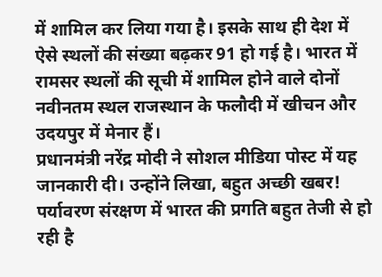में शामिल कर लिया गया है। इसके साथ ही देश में ऐसे स्थलों की संख्या बढ़कर 91 हो गई है। भारत में रामसर स्थलों की सूची में शामिल होने वाले दोनों नवीनतम स्थल राजस्थान के फलौदी में खीचन और उदयपुर में मेनार हैं।
प्रधानमंत्री नरेंद्र मोदी ने सोशल मीडिया पोस्ट में यह जानकारी दी। उन्होंने लिखा, बहुत अच्छी खबर! पर्यावरण संरक्षण में भारत की प्रगति बहुत तेजी से हो रही है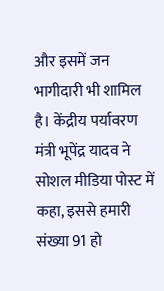और इसमें जन भागीदारी भी शामिल है। केंद्रीय पर्यावरण मंत्री भूपेंद्र यादव ने सोशल मीडिया पोस्ट में कहा, इससे हमारी संख्या 91 हो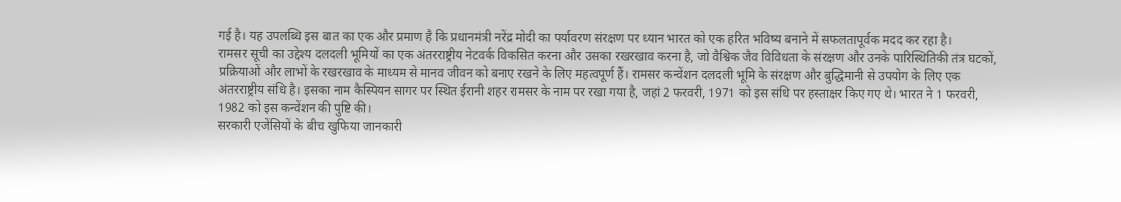गई है। यह उपलब्धि इस बात का एक और प्रमाण है कि प्रधानमंत्री नरेंद्र मोदी का पर्यावरण संरक्षण पर ध्यान भारत को एक हरित भविष्य बनाने में सफलतापूर्वक मदद कर रहा है।
रामसर सूची का उद्देश्य दलदली भूमियों का एक अंतरराष्ट्रीय नेटवर्क विकसित करना और उसका रखरखाव करना है, जो वैश्विक जैव विविधता के संरक्षण और उनके पारिस्थितिकी तंत्र घटकों, प्रक्रियाओं और लाभों के रखरखाव के माध्यम से मानव जीवन को बनाए रखने के लिए महत्वपूर्ण हैं। रामसर कन्वेंशन दलदली भूमि के संरक्षण और बुद्धिमानी से उपयोग के लिए एक अंतरराष्ट्रीय संधि है। इसका नाम कैस्पियन सागर पर स्थित ईरानी शहर रामसर के नाम पर रखा गया है, जहां 2 फरवरी, 1971 को इस संधि पर हस्ताक्षर किए गए थे। भारत ने 1 फरवरी, 1982 को इस कन्वेंशन की पुष्टि की।
सरकारी एजेंसियों के बीच खुफिया जानकारी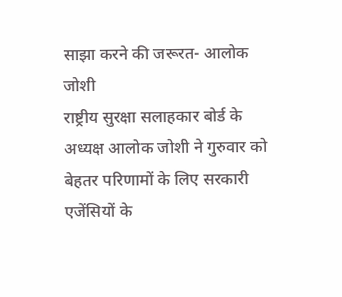साझा करने की जरूरत- आलोक जोशी
राष्ट्रीय सुरक्षा सलाहकार बोर्ड के अध्यक्ष आलोक जोशी ने गुरुवार को बेहतर परिणामों के लिए सरकारी एजेंसियों के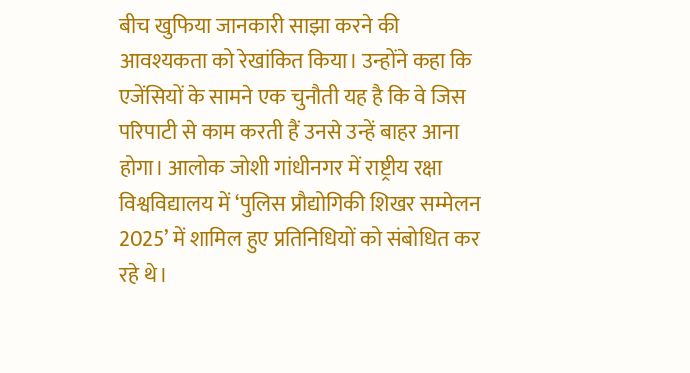बीच खुफिया जानकारी साझा करने की आवश्यकता को रेखांकित किया। उन्होंने कहा कि एजेंसियों के सामने एक चुनौती यह है कि वे जिस परिपाटी से काम करती हैं उनसे उन्हें बाहर आना होगा। आलोक जोशी गांधीनगर में राष्ट्रीय रक्षा विश्वविद्यालय में ‘पुलिस प्रौद्योगिकी शिखर सम्मेलन 2025’ में शामिल हुए प्रतिनिधियों को संबोधित कर रहे थे।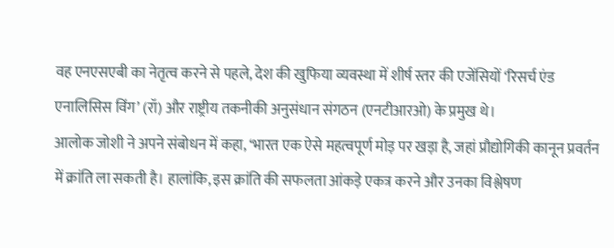वह एनएसएबी का नेतृत्व करने से पहले, देश की खुफिया व्यवस्था में शीर्ष स्तर की एजेंसियों ‘रिसर्च एंड एनालिसिस विंग’ (रॉ) और राष्ट्रीय तकनीकी अनुसंधान संगठन (एनटीआरओ) के प्रमुख थे।
आलोक जोशी ने अपने संबोधन में कहा, ‘भारत एक ऐसे महत्वपूर्ण मोड़ पर खड़ा है, जहां प्रौद्योगिकी कानून प्रवर्तन में क्रांति ला सकती है। हालांकि, इस क्रांति की सफलता आंकड़े एकत्र करने और उनका विश्लेषण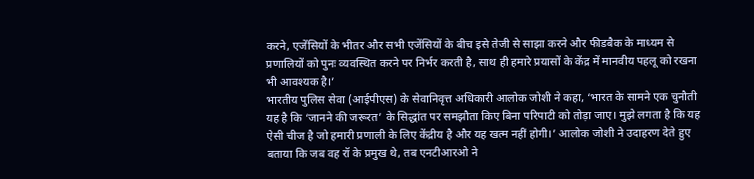करने, एजेंसियों के भीतर और सभी एजेंसियों के बीच इसे तेजी से साझा करने और फीडबैक के माध्यम से प्रणालियों को पुनः व्यवस्थित करने पर निर्भर करती है, साथ ही हमारे प्रयासों के केंद्र में मानवीय पहलू को रखना भी आवश्यक है।’
भारतीय पुलिस सेवा (आईपीएस) के सेवानिवृत्त अधिकारी आलोक जोशी ने कहा, ‘भारत के सामने एक चुनौती यह है कि ‘जानने की जरूरत’ के सिद्धांत पर समझौता किए बिना परिपाटी को तोड़ा जाए। मुझे लगता है कि यह ऐसी चीज है जो हमारी प्रणाली के लिए केंद्रीय है और यह खत्म नहीं होगी।’ आलोक जोशी ने उदाहरण देते हुए बताया कि जब वह रॉ के प्रमुख थे, तब एनटीआरओ ने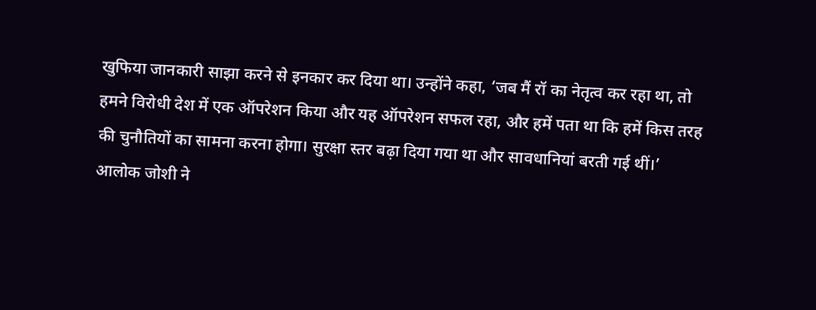खुफिया जानकारी साझा करने से इनकार कर दिया था। उन्होंने कहा, ‘जब मैं रॉ का नेतृत्व कर रहा था, तो हमने विरोधी देश में एक ऑपरेशन किया और यह ऑपरेशन सफल रहा, और हमें पता था कि हमें किस तरह की चुनौतियों का सामना करना होगा। सुरक्षा स्तर बढ़ा दिया गया था और सावधानियां बरती गई थीं।’ आलोक जोशी ने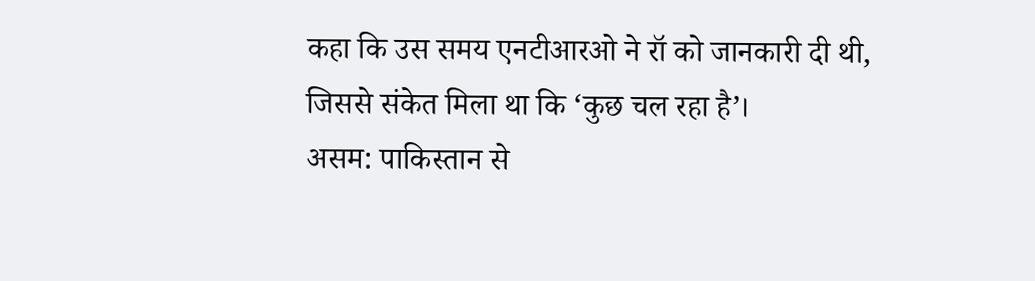कहा कि उस समय एनटीआरओ ने रॉ को जानकारी दी थी, जिससे संकेत मिला था कि ‘कुछ चल रहा है’।
असम: पाकिस्तान से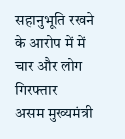सहानुभूति रखने के आरोप में में चार और लोग गिरफ्तार
असम मुख्यमंत्री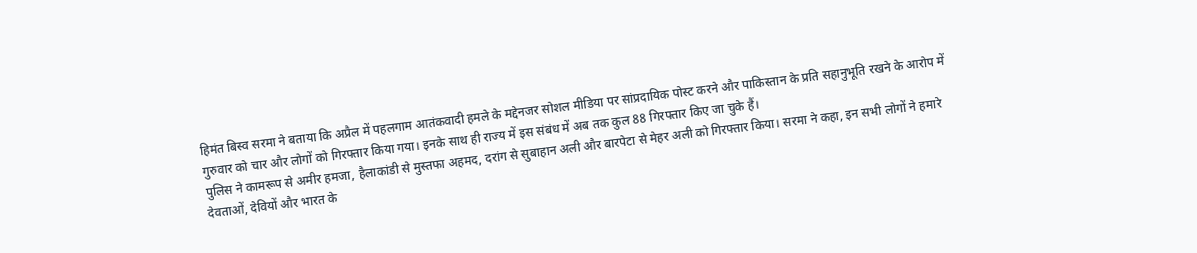हिमंत बिस्व सरमा ने बताया कि अप्रैल में पहलगाम आतंकवादी हमले के मद्देनजर सोशल मीडिया पर सांप्रदायिक पोस्ट करने और पाकिस्तान के प्रति सहानुभूति रखने के आरोप में गुरुवार को चार और लोगों को गिरफ्तार किया गया। इनके साथ ही राज्य में इस संबंध में अब तक कुल 88 गिरफ्तार किए जा चुके हैं।
पुलिस ने कामरूप से अमीर हमजा, हैलाकांडी से मुस्तफा अहमद, दरांग से सुबाहान अली और बारपेटा से मेहर अली को गिरफ्तार किया। सरमा ने कहा, इन सभी लोगों ने हमारे देवताओं, देवियों और भारत के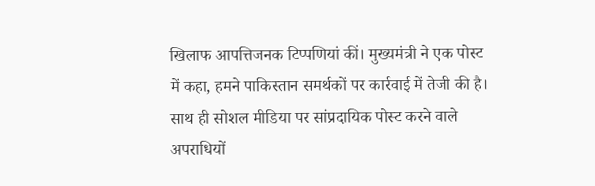खिलाफ आपत्तिजनक टिप्पणियां कीं। मुख्यमंत्री ने एक पोस्ट में कहा, हमने पाकिस्तान समर्थकों पर कार्रवाई में तेजी की है। साथ ही सोशल मीडिया पर सांप्रदायिक पोस्ट करने वाले अपराधियों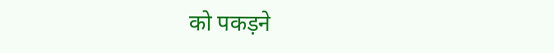को पकड़ने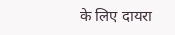के लिए दायरा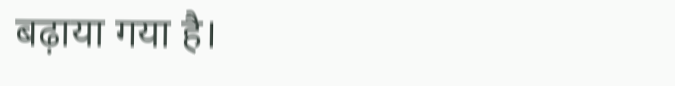बढ़ाया गया है।